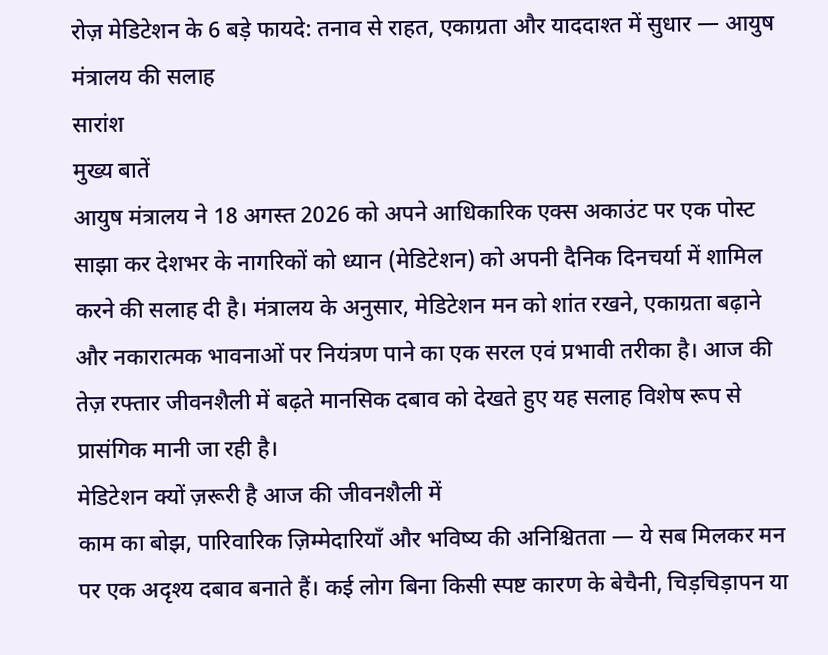रोज़ मेडिटेशन के 6 बड़े फायदे: तनाव से राहत, एकाग्रता और याददाश्त में सुधार — आयुष मंत्रालय की सलाह
सारांश
मुख्य बातें
आयुष मंत्रालय ने 18 अगस्त 2026 को अपने आधिकारिक एक्स अकाउंट पर एक पोस्ट साझा कर देशभर के नागरिकों को ध्यान (मेडिटेशन) को अपनी दैनिक दिनचर्या में शामिल करने की सलाह दी है। मंत्रालय के अनुसार, मेडिटेशन मन को शांत रखने, एकाग्रता बढ़ाने और नकारात्मक भावनाओं पर नियंत्रण पाने का एक सरल एवं प्रभावी तरीका है। आज की तेज़ रफ्तार जीवनशैली में बढ़ते मानसिक दबाव को देखते हुए यह सलाह विशेष रूप से प्रासंगिक मानी जा रही है।
मेडिटेशन क्यों ज़रूरी है आज की जीवनशैली में
काम का बोझ, पारिवारिक ज़िम्मेदारियाँ और भविष्य की अनिश्चितता — ये सब मिलकर मन पर एक अदृश्य दबाव बनाते हैं। कई लोग बिना किसी स्पष्ट कारण के बेचैनी, चिड़चिड़ापन या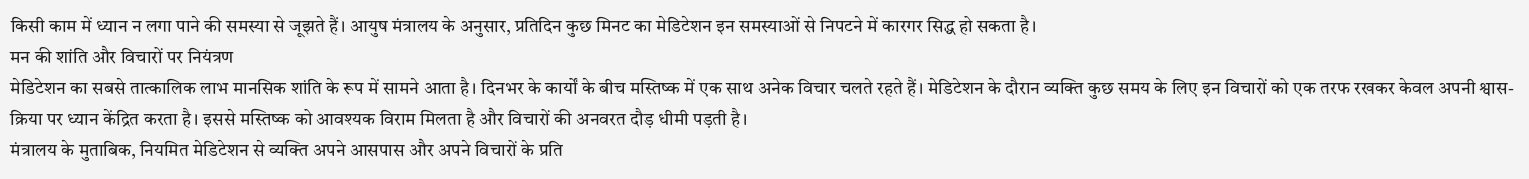किसी काम में ध्यान न लगा पाने की समस्या से जूझते हैं। आयुष मंत्रालय के अनुसार, प्रतिदिन कुछ मिनट का मेडिटेशन इन समस्याओं से निपटने में कारगर सिद्ध हो सकता है।
मन की शांति और विचारों पर नियंत्रण
मेडिटेशन का सबसे तात्कालिक लाभ मानसिक शांति के रूप में सामने आता है। दिनभर के कार्यों के बीच मस्तिष्क में एक साथ अनेक विचार चलते रहते हैं। मेडिटेशन के दौरान व्यक्ति कुछ समय के लिए इन विचारों को एक तरफ रखकर केवल अपनी श्वास-क्रिया पर ध्यान केंद्रित करता है। इससे मस्तिष्क को आवश्यक विराम मिलता है और विचारों की अनवरत दौड़ धीमी पड़ती है।
मंत्रालय के मुताबिक, नियमित मेडिटेशन से व्यक्ति अपने आसपास और अपने विचारों के प्रति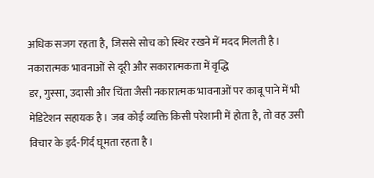अधिक सजग रहता है, जिससे सोच को स्थिर रखने में मदद मिलती है।
नकारात्मक भावनाओं से दूरी और सकारात्मकता में वृद्धि
डर, गुस्सा, उदासी और चिंता जैसी नकारात्मक भावनाओं पर काबू पाने में भी मेडिटेशन सहायक है। जब कोई व्यक्ति किसी परेशानी में होता है, तो वह उसी विचार के इर्द-गिर्द घूमता रहता है।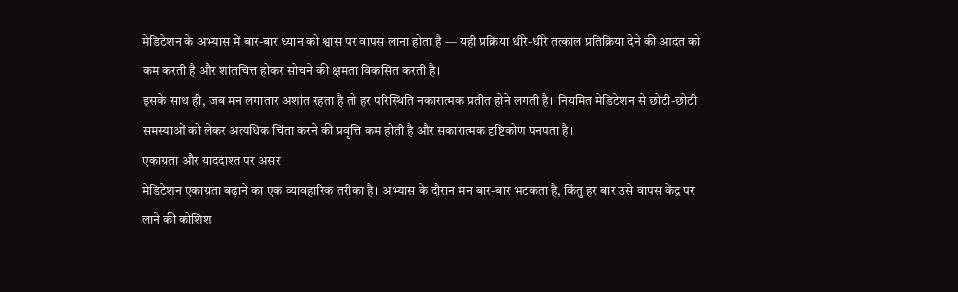मेडिटेशन के अभ्यास में बार-बार ध्यान को श्वास पर वापस लाना होता है — यही प्रक्रिया धीरे-धीरे तत्काल प्रतिक्रिया देने की आदत को कम करती है और शांतचित्त होकर सोचने की क्षमता विकसित करती है।
इसके साथ ही, जब मन लगातार अशांत रहता है तो हर परिस्थिति नकारात्मक प्रतीत होने लगती है। नियमित मेडिटेशन से छोटी-छोटी समस्याओं को लेकर अत्यधिक चिंता करने की प्रवृत्ति कम होती है और सकारात्मक दृष्टिकोण पनपता है।
एकाग्रता और याददाश्त पर असर
मेडिटेशन एकाग्रता बढ़ाने का एक व्यावहारिक तरीका है। अभ्यास के दौरान मन बार-बार भटकता है, किंतु हर बार उसे वापस केंद्र पर लाने की कोशिश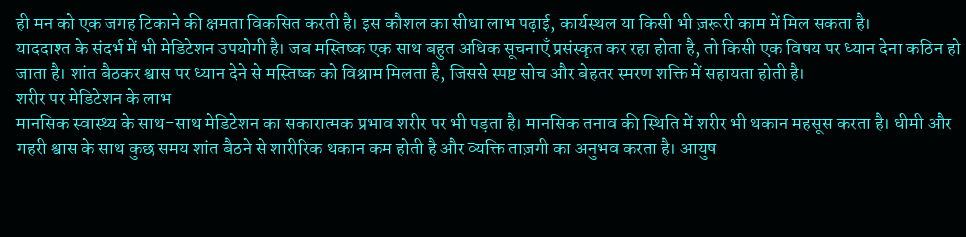ही मन को एक जगह टिकाने की क्षमता विकसित करती है। इस कौशल का सीधा लाभ पढ़ाई, कार्यस्थल या किसी भी ज़रूरी काम में मिल सकता है।
याददाश्त के संदर्भ में भी मेडिटेशन उपयोगी है। जब मस्तिष्क एक साथ बहुत अधिक सूचनाएँ प्रसंस्कृत कर रहा होता है, तो किसी एक विषय पर ध्यान देना कठिन हो जाता है। शांत बैठकर श्वास पर ध्यान देने से मस्तिष्क को विश्राम मिलता है, जिससे स्पष्ट सोच और बेहतर स्मरण शक्ति में सहायता होती है।
शरीर पर मेडिटेशन के लाभ
मानसिक स्वास्थ्य के साथ-साथ मेडिटेशन का सकारात्मक प्रभाव शरीर पर भी पड़ता है। मानसिक तनाव की स्थिति में शरीर भी थकान महसूस करता है। धीमी और गहरी श्वास के साथ कुछ समय शांत बैठने से शारीरिक थकान कम होती है और व्यक्ति ताज़गी का अनुभव करता है। आयुष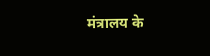मंत्रालय के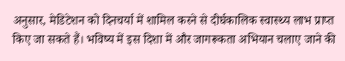अनुसार, मेडिटेशन को दिनचर्या में शामिल करने से दीर्घकालिक स्वास्थ्य लाभ प्राप्त किए जा सकते हैं। भविष्य में इस दिशा में और जागरूकता अभियान चलाए जाने की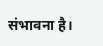संभावना है।